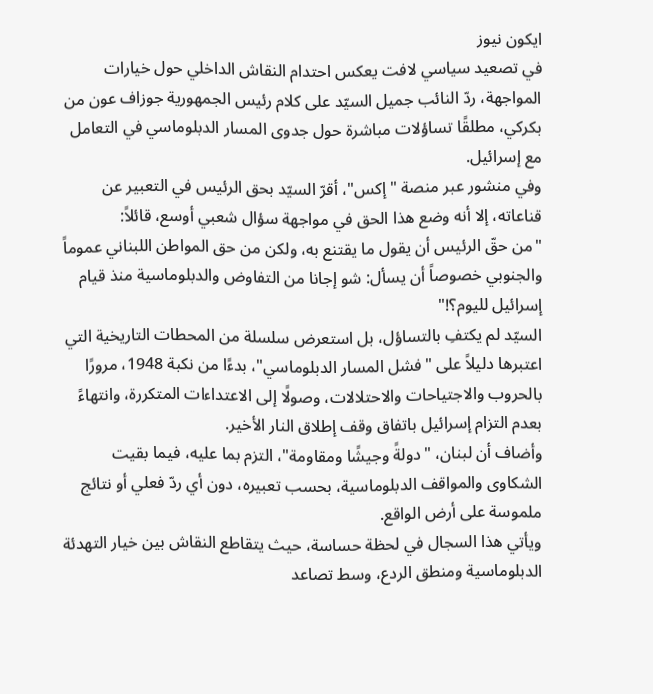ايكون نيوز
في تصعيد سياسي لافت يعكس احتدام النقاش الداخلي حول خيارات المواجهة، ردّ النائب جميل السيّد على كلام رئيس الجمهورية جوزاف عون من بكركي، مطلقًا تساؤلات مباشرة حول جدوى المسار الدبلوماسي في التعامل مع إسرائيل.
وفي منشور عبر منصة "إكس"، أقرّ السيّد بحق الرئيس في التعبير عن قناعاته، إلا أنه وضع هذا الحق في مواجهة سؤال شعبي أوسع، قائلاً:
"من حقّ الرئيس أن يقول ما يقتنع به، ولكن من حق المواطن اللبناني عموماً والجنوبي خصوصاً أن يسأل: شو إجانا من التفاوض والدبلوماسية منذ قيام إسرائيل لليوم؟!"
السيّد لم يكتفِ بالتساؤل، بل استعرض سلسلة من المحطات التاريخية التي اعتبرها دليلاً على "فشل المسار الدبلوماسي"، بدءًا من نكبة 1948، مرورًا بالحروب والاجتياحات والاحتلالات، وصولًا إلى الاعتداءات المتكررة، وانتهاءً بعدم التزام إسرائيل باتفاق وقف إطلاق النار الأخير.
وأضاف أن لبنان، "دولةً وجيشًا ومقاومة"، التزم بما عليه، فيما بقيت الشكاوى والمواقف الدبلوماسية، بحسب تعبيره، دون أي ردّ فعلي أو نتائج ملموسة على أرض الواقع.
ويأتي هذا السجال في لحظة حساسة، حيث يتقاطع النقاش بين خيار التهدئة الدبلوماسية ومنطق الردع، وسط تصاعد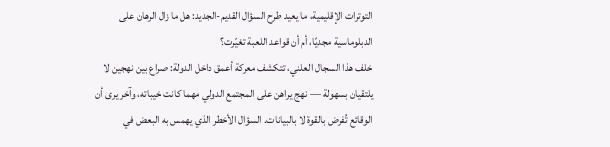التوترات الإقليمية، ما يعيد طرح السؤال القديم-الجديد: هل ما زال الرهان على الدبلوماسية مجديًا، أم أن قواعد اللعبة تغيّرت؟
خلف هذا السجال العلني، تتكشف معركة أعمق داخل الدولة: صراع بين نهجين لا يلتقيان بسهولة — نهج يراهن على المجتمع الدولي مهما كانت خيباته، وآخر يرى أن الوقائع تُفرض بالقوة لا بالبيانات. السؤال الأخطر الذي يهمس به البعض في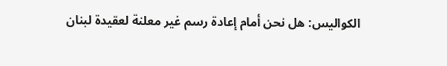الكواليس: هل نحن أمام إعادة رسم غير معلنة لعقيدة لبنان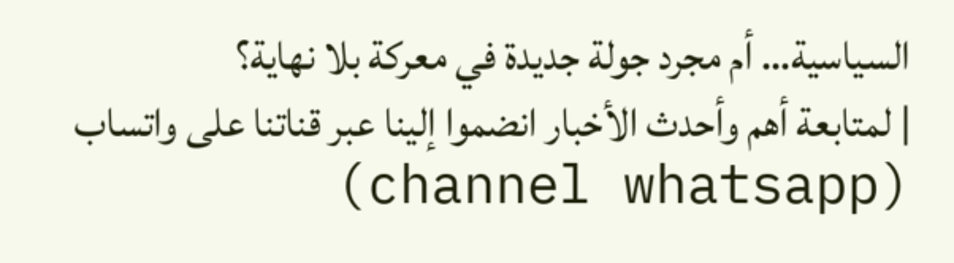السياسية… أم مجرد جولة جديدة في معركة بلا نهاية؟
| لمتابعة أهم وأحدث الأخبار انضموا إلينا عبر قناتنا على واتساب (channel whatsapp)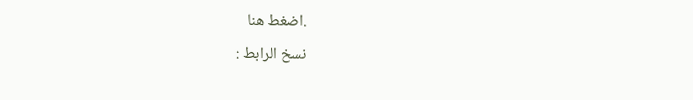.اضغط هنا
نسخ الرابط :